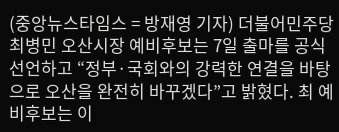(중앙뉴스타임스 = 방재영 기자) 더불어민주당 최병민 오산시장 예비후보는 7일 출마를 공식 선언하고 “정부·국회와의 강력한 연결을 바탕으로 오산을 완전히 바꾸겠다”고 밝혔다. 최 예비후보는 이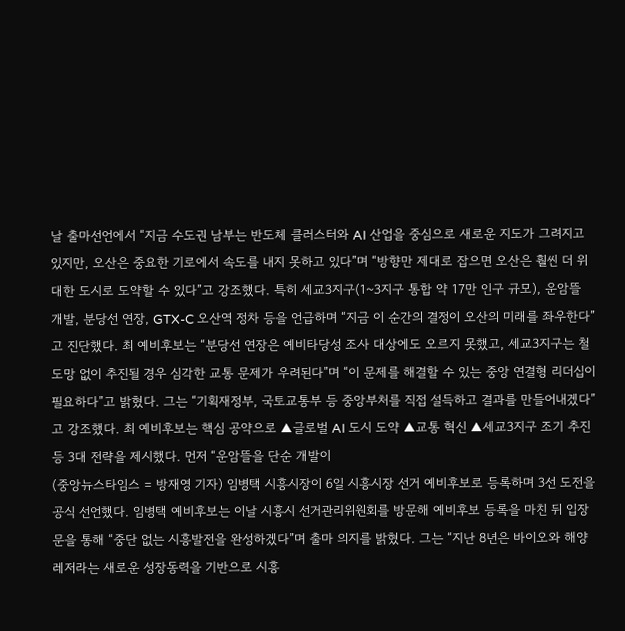날 출마선언에서 “지금 수도권 남부는 반도체 클러스터와 AI 산업을 중심으로 새로운 지도가 그려지고 있지만, 오산은 중요한 기로에서 속도를 내지 못하고 있다”며 “방향만 제대로 잡으면 오산은 훨씬 더 위대한 도시로 도약할 수 있다”고 강조했다. 특히 세교3지구(1~3지구 통합 약 17만 인구 규모), 운암뜰 개발, 분당선 연장, GTX-C 오산역 정차 등을 언급하며 “지금 이 순간의 결정이 오산의 미래를 좌우한다”고 진단했다. 최 예비후보는 “분당선 연장은 예비타당성 조사 대상에도 오르지 못했고, 세교3지구는 철도망 없이 추진될 경우 심각한 교통 문제가 우려된다”며 “이 문제를 해결할 수 있는 중앙 연결형 리더십이 필요하다”고 밝혔다. 그는 “기획재정부, 국토교통부 등 중앙부처를 직접 설득하고 결과를 만들어내겠다”고 강조했다. 최 예비후보는 핵심 공약으로 ▲글로벌 AI 도시 도약 ▲교통 혁신 ▲세교3지구 조기 추진 등 3대 전략을 제시했다. 먼저 “운암뜰을 단순 개발이
(중앙뉴스타임스 = 방재영 기자) 임병택 시흥시장이 6일 시흥시장 선거 예비후보로 등록하며 3선 도전을 공식 선언했다. 임병택 예비후보는 이날 시흥시 선거관리위원회를 방문해 예비후보 등록을 마친 뒤 입장문을 통해 “중단 없는 시흥발전을 완성하겠다”며 출마 의지를 밝혔다. 그는 “지난 8년은 바이오와 해양레저라는 새로운 성장동력을 기반으로 시흥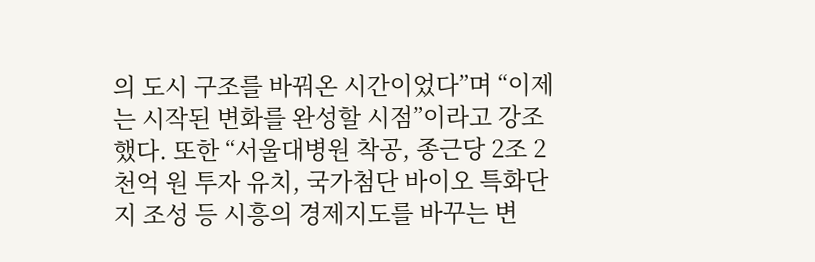의 도시 구조를 바꿔온 시간이었다”며 “이제는 시작된 변화를 완성할 시점”이라고 강조했다. 또한 “서울대병원 착공, 종근당 2조 2천억 원 투자 유치, 국가첨단 바이오 특화단지 조성 등 시흥의 경제지도를 바꾸는 변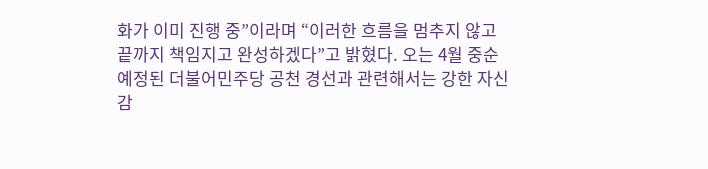화가 이미 진행 중”이라며 “이러한 흐름을 멈추지 않고 끝까지 책임지고 완성하겠다”고 밝혔다. 오는 4월 중순 예정된 더불어민주당 공천 경선과 관련해서는 강한 자신감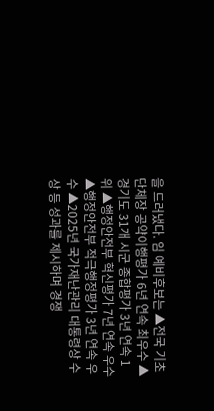을 드러냈다. 임 예비후보는 ▲전국 기초단체장 공약이행평가 6년 연속 최우수 ▲경기도 31개 시군 종합평가 3년 연속 1위 ▲행정안전부 혁신평가 7년 연속 우수 ▲행정안전부 적극행정평가 3년 연속 우수 ▲2025년 국가재난관리 대통령상 수상 등 성과를 제시하며 경쟁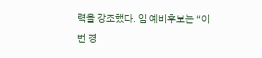력을 강조했다. 임 예비후보는 “이번 경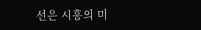선은 시흥의 미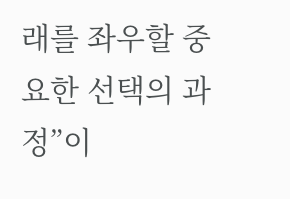래를 좌우할 중요한 선택의 과정”이